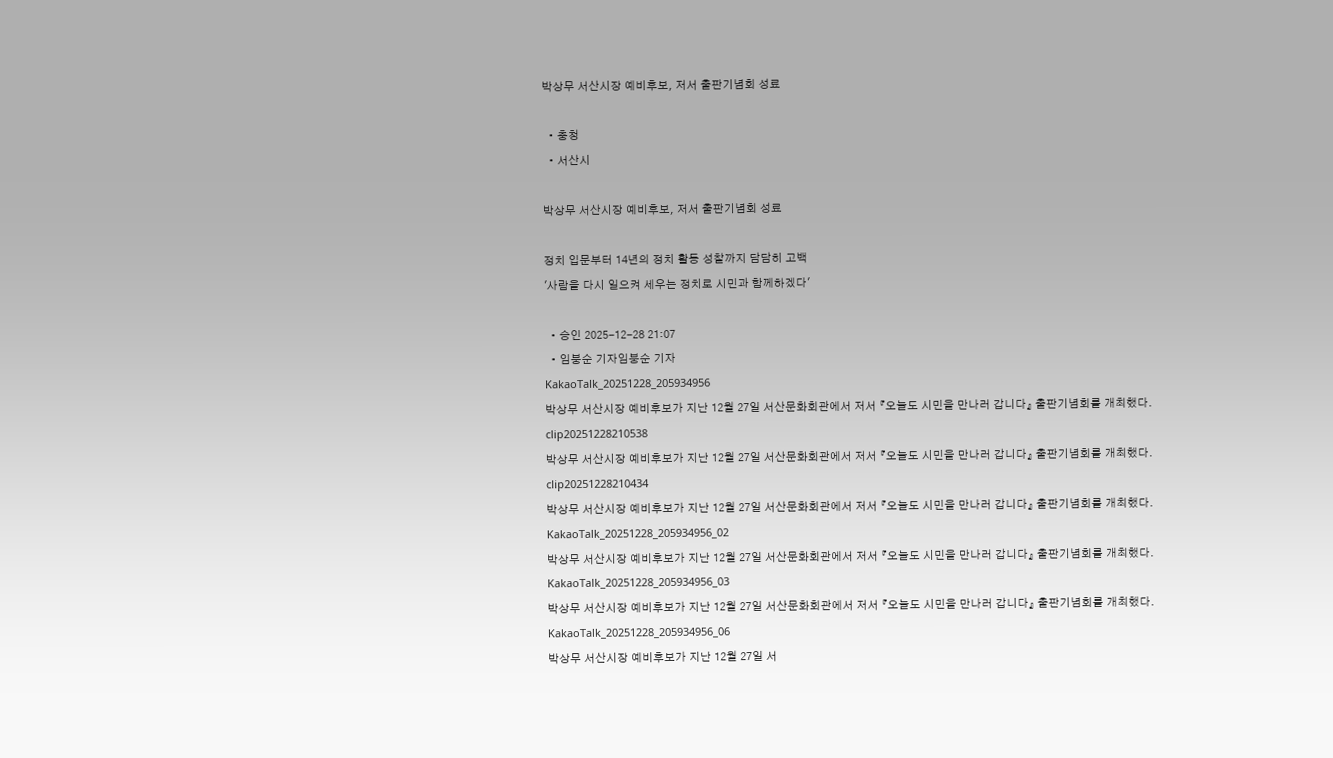박상무 서산시장 예비후보, 저서 출판기념회 성료

  • 충청
  • 서산시

박상무 서산시장 예비후보, 저서 출판기념회 성료

정치 입문부터 14년의 정치 활동 성찰까지 담담히 고백
'사람을 다시 일으켜 세우는 정치로 시민과 함께하겠다'

  • 승인 2025-12-28 21:07
  • 임붕순 기자임붕순 기자
KakaoTalk_20251228_205934956
박상무 서산시장 예비후보가 지난 12월 27일 서산문화회관에서 저서 『오늘도 시민을 만나러 갑니다』 출판기념회를 개최했다.
clip20251228210538
박상무 서산시장 예비후보가 지난 12월 27일 서산문화회관에서 저서 『오늘도 시민을 만나러 갑니다』 출판기념회를 개최했다.
clip20251228210434
박상무 서산시장 예비후보가 지난 12월 27일 서산문화회관에서 저서 『오늘도 시민을 만나러 갑니다』 출판기념회를 개최했다.
KakaoTalk_20251228_205934956_02
박상무 서산시장 예비후보가 지난 12월 27일 서산문화회관에서 저서 『오늘도 시민을 만나러 갑니다』 출판기념회를 개최했다.
KakaoTalk_20251228_205934956_03
박상무 서산시장 예비후보가 지난 12월 27일 서산문화회관에서 저서 『오늘도 시민을 만나러 갑니다』 출판기념회를 개최했다.
KakaoTalk_20251228_205934956_06
박상무 서산시장 예비후보가 지난 12월 27일 서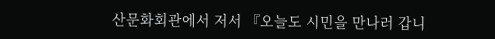산문화회관에서 저서 『오늘도 시민을 만나러 갑니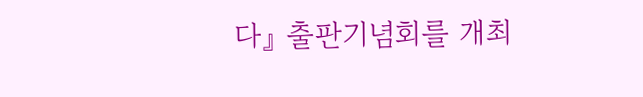다』 출판기념회를 개최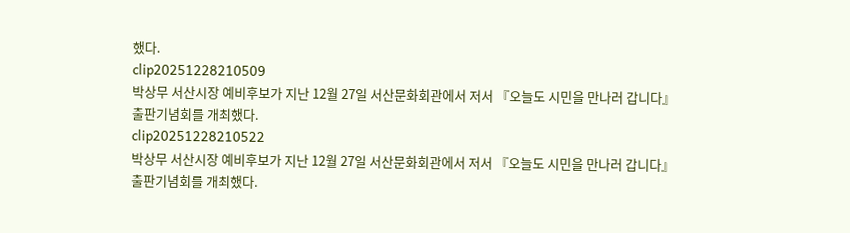했다.
clip20251228210509
박상무 서산시장 예비후보가 지난 12월 27일 서산문화회관에서 저서 『오늘도 시민을 만나러 갑니다』 출판기념회를 개최했다.
clip20251228210522
박상무 서산시장 예비후보가 지난 12월 27일 서산문화회관에서 저서 『오늘도 시민을 만나러 갑니다』 출판기념회를 개최했다.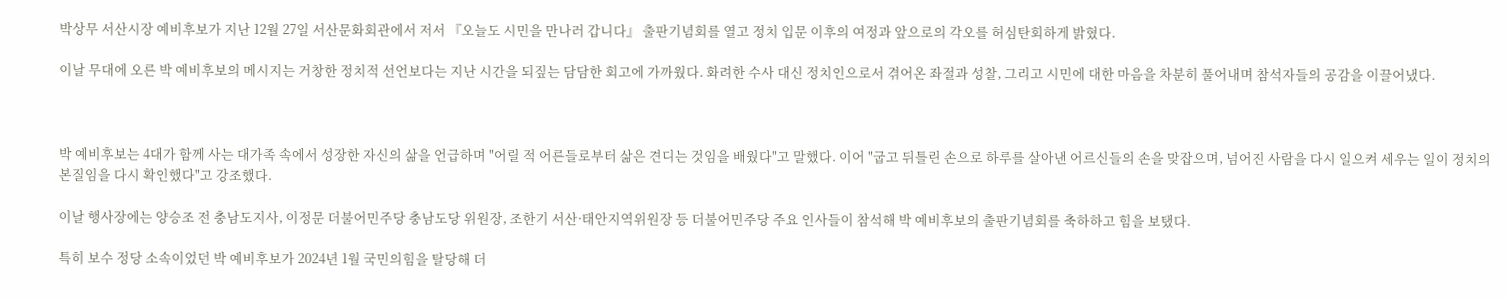박상무 서산시장 예비후보가 지난 12월 27일 서산문화회관에서 저서 『오늘도 시민을 만나러 갑니다』 출판기념회를 열고 정치 입문 이후의 여정과 앞으로의 각오를 허심탄회하게 밝혔다.

이날 무대에 오른 박 예비후보의 메시지는 거창한 정치적 선언보다는 지난 시간을 되짚는 담담한 회고에 가까웠다. 화려한 수사 대신 정치인으로서 겪어온 좌절과 성찰, 그리고 시민에 대한 마음을 차분히 풀어내며 참석자들의 공감을 이끌어냈다.



박 예비후보는 4대가 함께 사는 대가족 속에서 성장한 자신의 삶을 언급하며 "어릴 적 어른들로부터 삶은 견디는 것임을 배웠다"고 말했다. 이어 "굽고 뒤틀린 손으로 하루를 살아낸 어르신들의 손을 맞잡으며, 넘어진 사람을 다시 일으켜 세우는 일이 정치의 본질임을 다시 확인했다"고 강조했다.

이날 행사장에는 양승조 전 충남도지사, 이정문 더불어민주당 충남도당 위원장, 조한기 서산·태안지역위원장 등 더불어민주당 주요 인사들이 참석해 박 예비후보의 출판기념회를 축하하고 힘을 보탰다.

특히 보수 정당 소속이었던 박 예비후보가 2024년 1월 국민의힘을 탈당해 더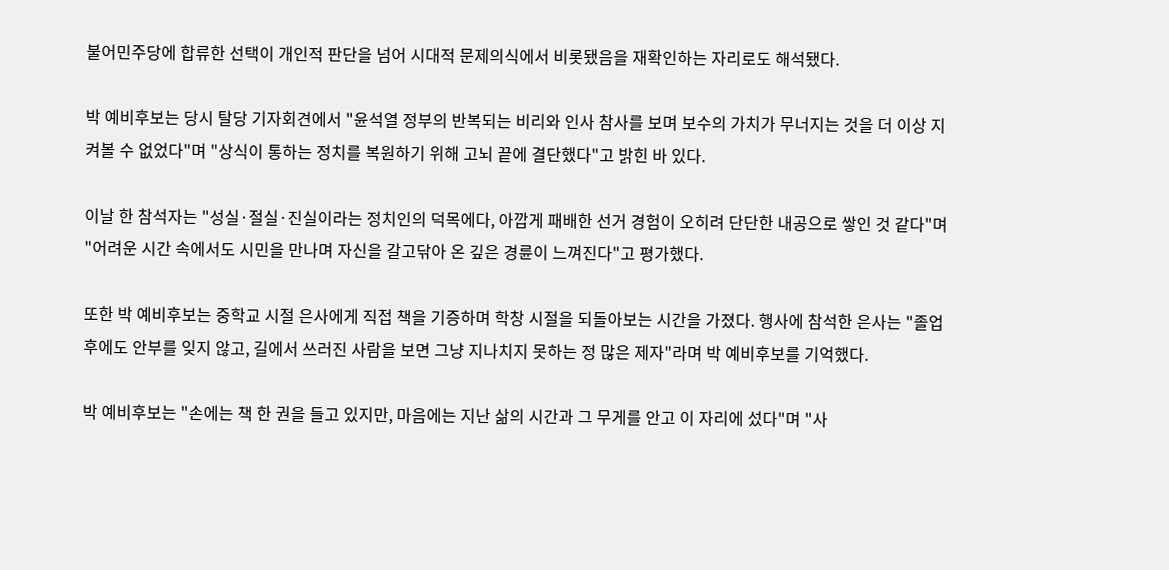불어민주당에 합류한 선택이 개인적 판단을 넘어 시대적 문제의식에서 비롯됐음을 재확인하는 자리로도 해석됐다.

박 예비후보는 당시 탈당 기자회견에서 "윤석열 정부의 반복되는 비리와 인사 참사를 보며 보수의 가치가 무너지는 것을 더 이상 지켜볼 수 없었다"며 "상식이 통하는 정치를 복원하기 위해 고뇌 끝에 결단했다"고 밝힌 바 있다.

이날 한 참석자는 "성실·절실·진실이라는 정치인의 덕목에다, 아깝게 패배한 선거 경험이 오히려 단단한 내공으로 쌓인 것 같다"며 "어려운 시간 속에서도 시민을 만나며 자신을 갈고닦아 온 깊은 경륜이 느껴진다"고 평가했다.

또한 박 예비후보는 중학교 시절 은사에게 직접 책을 기증하며 학창 시절을 되돌아보는 시간을 가졌다. 행사에 참석한 은사는 "졸업 후에도 안부를 잊지 않고, 길에서 쓰러진 사람을 보면 그냥 지나치지 못하는 정 많은 제자"라며 박 예비후보를 기억했다.

박 예비후보는 "손에는 책 한 권을 들고 있지만, 마음에는 지난 삶의 시간과 그 무게를 안고 이 자리에 섰다"며 "사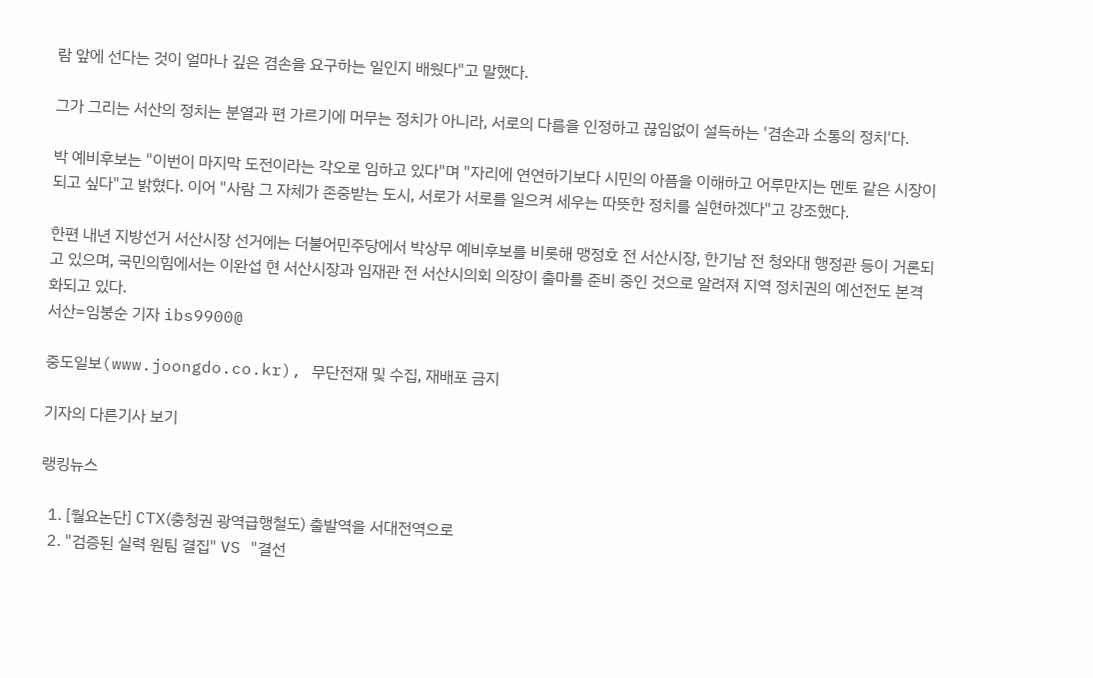람 앞에 선다는 것이 얼마나 깊은 겸손을 요구하는 일인지 배웠다"고 말했다.

그가 그리는 서산의 정치는 분열과 편 가르기에 머무는 정치가 아니라, 서로의 다름을 인정하고 끊임없이 설득하는 '겸손과 소통의 정치'다.

박 예비후보는 "이번이 마지막 도전이라는 각오로 임하고 있다"며 "자리에 연연하기보다 시민의 아픔을 이해하고 어루만지는 멘토 같은 시장이 되고 싶다"고 밝혔다. 이어 "사람 그 자체가 존중받는 도시, 서로가 서로를 일으켜 세우는 따뜻한 정치를 실현하겠다"고 강조했다.

한편 내년 지방선거 서산시장 선거에는 더불어민주당에서 박상무 예비후보를 비롯해 맹정호 전 서산시장, 한기남 전 청와대 행정관 등이 거론되고 있으며, 국민의힘에서는 이완섭 현 서산시장과 임재관 전 서산시의회 의장이 출마를 준비 중인 것으로 알려져 지역 정치권의 예선전도 본격화되고 있다.
서산=임붕순 기자 ibs9900@

중도일보(www.joongdo.co.kr), 무단전재 및 수집, 재배포 금지

기자의 다른기사 보기

랭킹뉴스

  1. [월요논단] CTX(충청권 광역급행철도) 출발역을 서대전역으로
  2. "검증된 실력 원팀 결집" VS "결선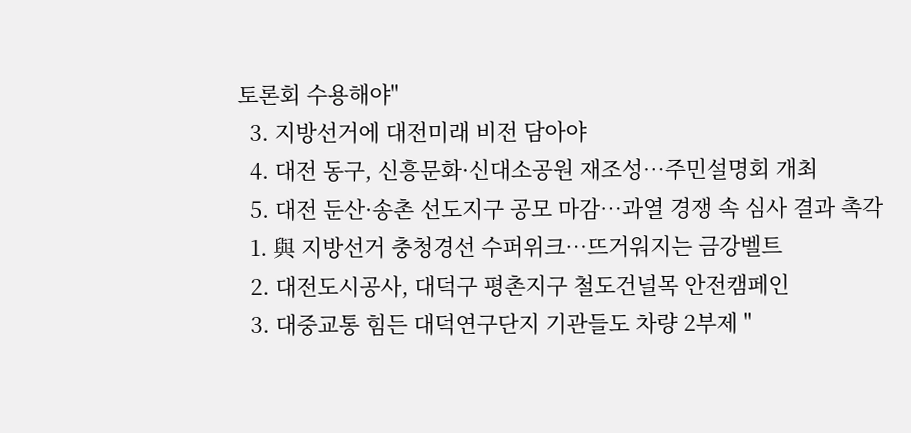토론회 수용해야"
  3. 지방선거에 대전미래 비전 담아야
  4. 대전 동구, 신흥문화·신대소공원 재조성…주민설명회 개최
  5. 대전 둔산·송촌 선도지구 공모 마감…과열 경쟁 속 심사 결과 촉각
  1. 與 지방선거 충청경선 수퍼위크…뜨거워지는 금강벨트
  2. 대전도시공사, 대덕구 평촌지구 철도건널목 안전캠페인
  3. 대중교통 힘든 대덕연구단지 기관들도 차량 2부제 "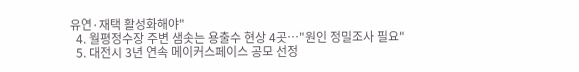유연·재택 활성화해야"
  4. 월평정수장 주변 샘솟는 용출수 현상 4곳…"원인 정밀조사 필요"
  5. 대전시 3년 연속 메이커스페이스 공모 선정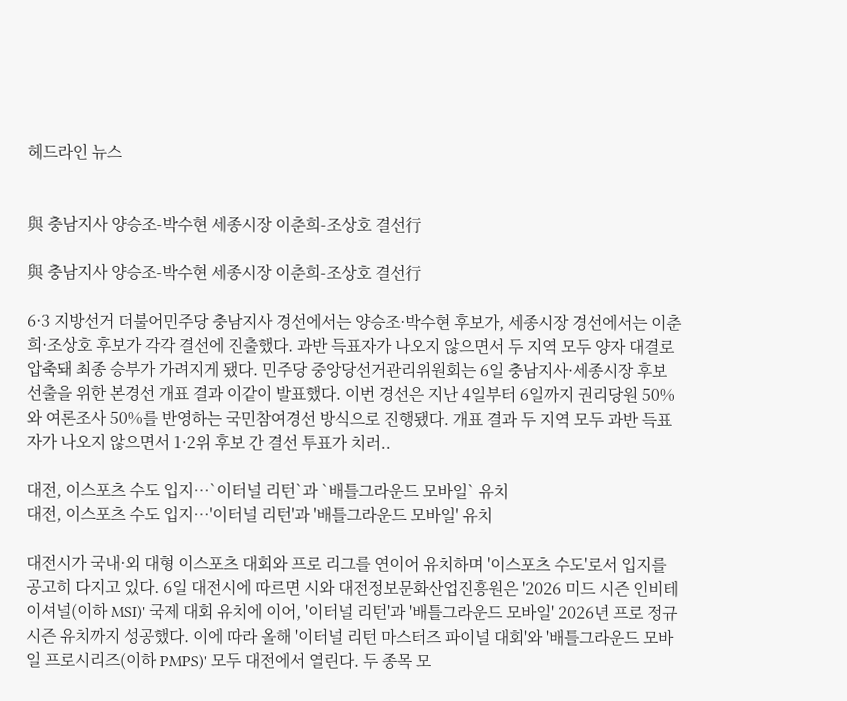헤드라인 뉴스


與 충남지사 양승조-박수현 세종시장 이춘희-조상호 결선行

與 충남지사 양승조-박수현 세종시장 이춘희-조상호 결선行

6·3 지방선거 더불어민주당 충남지사 경선에서는 양승조·박수현 후보가, 세종시장 경선에서는 이춘희·조상호 후보가 각각 결선에 진출했다. 과반 득표자가 나오지 않으면서 두 지역 모두 양자 대결로 압축돼 최종 승부가 가려지게 됐다. 민주당 중앙당선거관리위원회는 6일 충남지사·세종시장 후보 선출을 위한 본경선 개표 결과 이같이 발표했다. 이번 경선은 지난 4일부터 6일까지 권리당원 50%와 여론조사 50%를 반영하는 국민참여경선 방식으로 진행됐다. 개표 결과 두 지역 모두 과반 득표자가 나오지 않으면서 1·2위 후보 간 결선 투표가 치러..

대전, 이스포츠 수도 입지…`이터널 리턴`과 `배틀그라운드 모바일` 유치
대전, 이스포츠 수도 입지…'이터널 리턴'과 '배틀그라운드 모바일' 유치

대전시가 국내·외 대형 이스포츠 대회와 프로 리그를 연이어 유치하며 '이스포츠 수도'로서 입지를 공고히 다지고 있다. 6일 대전시에 따르면 시와 대전정보문화산업진흥원은 '2026 미드 시즌 인비테이셔널(이하 MSI)' 국제 대회 유치에 이어, '이터널 리턴'과 '배틀그라운드 모바일' 2026년 프로 정규시즌 유치까지 성공했다. 이에 따라 올해 '이터널 리턴 마스터즈 파이널 대회'와 '배틀그라운드 모바일 프로시리즈(이하 PMPS)' 모두 대전에서 열린다. 두 종목 모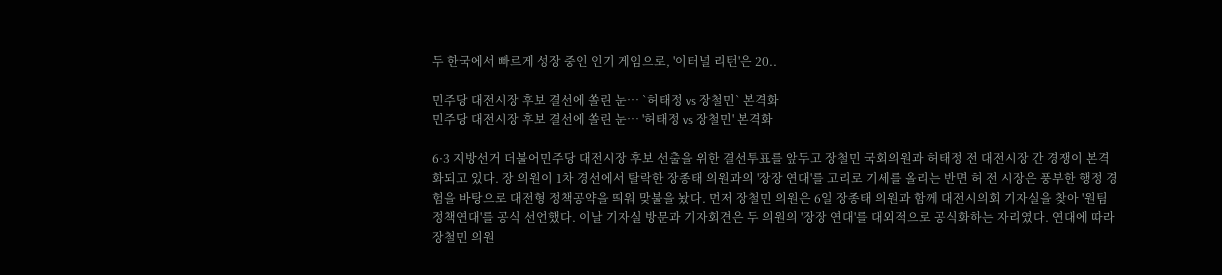두 한국에서 빠르게 성장 중인 인기 게임으로, '이터널 리턴'은 20..

민주당 대전시장 후보 결선에 쏠린 눈… `허태정 vs 장철민` 본격화
민주당 대전시장 후보 결선에 쏠린 눈… '허태정 vs 장철민' 본격화

6·3 지방선거 더불어민주당 대전시장 후보 선출을 위한 결선투표를 앞두고 장철민 국회의원과 허태정 전 대전시장 간 경쟁이 본격화되고 있다. 장 의원이 1차 경선에서 탈락한 장종태 의원과의 '장장 연대'를 고리로 기세를 올리는 반면 허 전 시장은 풍부한 행정 경험을 바탕으로 대전형 정책공약을 띄워 맞불을 놨다. 먼저 장철민 의원은 6일 장종태 의원과 함께 대전시의회 기자실을 찾아 '원팀 정책연대'를 공식 선언했다. 이날 기자실 방문과 기자회견은 두 의원의 '장장 연대'를 대외적으로 공식화하는 자리였다. 연대에 따라 장철민 의원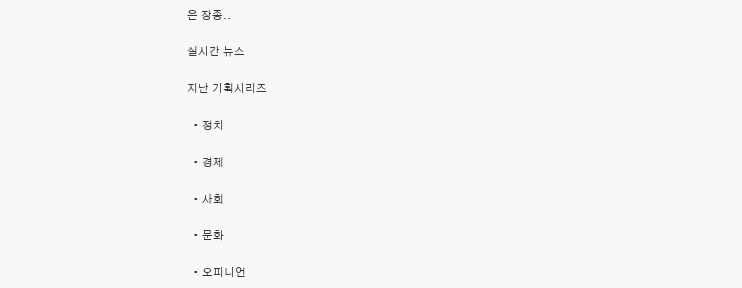은 장종..

실시간 뉴스

지난 기획시리즈

  • 정치

  • 경제

  • 사회

  • 문화

  • 오피니언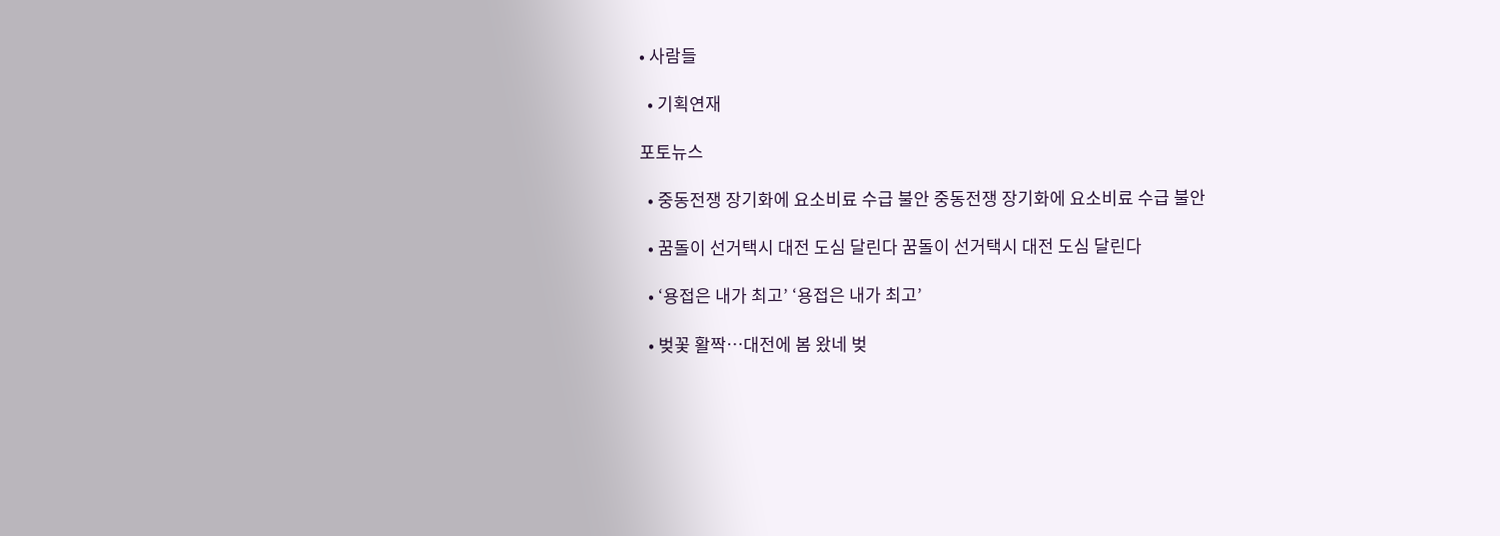• 사람들

  • 기획연재

포토뉴스

  • 중동전쟁 장기화에 요소비료 수급 불안 중동전쟁 장기화에 요소비료 수급 불안

  • 꿈돌이 선거택시 대전 도심 달린다 꿈돌이 선거택시 대전 도심 달린다

  • ‘용접은 내가 최고’ ‘용접은 내가 최고’

  • 벚꽃 활짝…대전에 봄 왔네 벚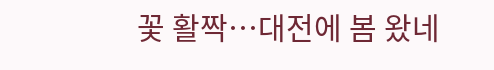꽃 활짝…대전에 봄 왔네